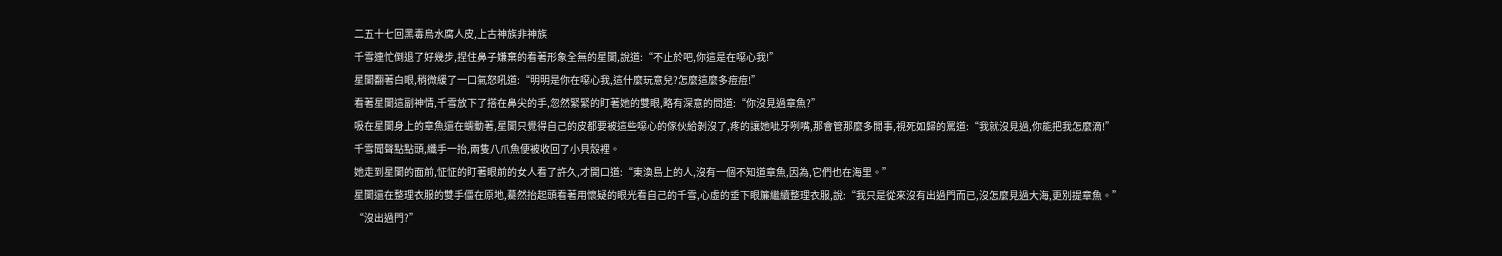二五十七回黑毒烏水腐人皮,上古神族非神族
千雪連忙倒退了好幾步,捏住鼻子嫌棄的看著形象全無的星闌,說道:“不止於吧,你這是在噁心我!”
星闌翻著白眼,稍微緩了一口氣怒吼道:“明明是你在噁心我,這什麼玩意兒?怎麼這麼多痘痘!”
看著星闌這副神情,千雪放下了搭在鼻尖的手,忽然緊緊的盯著她的雙眼,略有深意的問道:“你沒見過章魚?”
吸在星闌身上的章魚還在蠕動著,星闌只覺得自己的皮都要被這些噁心的傢伙給剝沒了,疼的讓她呲牙咧嘴,那會管那麼多閒事,視死如歸的罵道:“我就沒見過,你能把我怎麼滴!”
千雪聞聲點點頭,纖手一抬,兩隻八爪魚便被收回了小貝殼裡。
她走到星闌的面前,怔怔的盯著眼前的女人看了許久,才開口道:“東渙島上的人,沒有一個不知道章魚,因為,它們也在海里。”
星闌還在整理衣服的雙手僵在原地,驀然抬起頭看著用懷疑的眼光看自己的千雪,心虛的垂下眼簾繼續整理衣服,說:“我只是從來沒有出過門而已,沒怎麼見過大海,更別提章魚。”
“沒出過門?”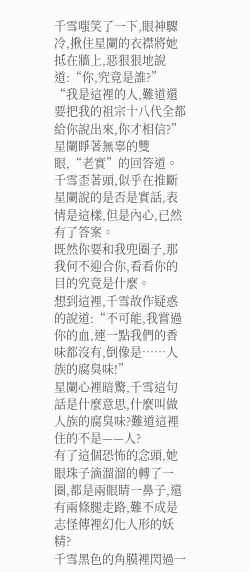千雪嗤笑了一下,眼神驟冷,揪住星闌的衣襟將她抵在牆上,惡狠狠地說道:“你,究竟是誰?”
“我是這裡的人,難道還要把我的祖宗十八代全都給你說出來,你才相信?”星闌睜著無辜的雙眼,“老實”的回答道。
千雪歪著頭,似乎在推斷星闌說的是否是實話,表情是這樣,但是內心,已然有了答案。
既然你要和我兜圈子,那我何不迎合你,看看你的目的究竟是什麼。
想到這裡,千雪故作疑惑的說道:“不可能,我嘗過你的血,連一點我們的香味都沒有,倒像是……人族的腐臭味!”
星闌心裡暗驚,千雪這句話是什麼意思,什麼叫做人族的腐臭味?難道這裡住的不是——人?
有了這個恐怖的念頭,她眼珠子滴溜溜的轉了一圈,都是兩眼睛一鼻子,還有兩條腿走路,難不成是志怪傳裡幻化人形的妖精?
千雪黑色的角膜裡閃過一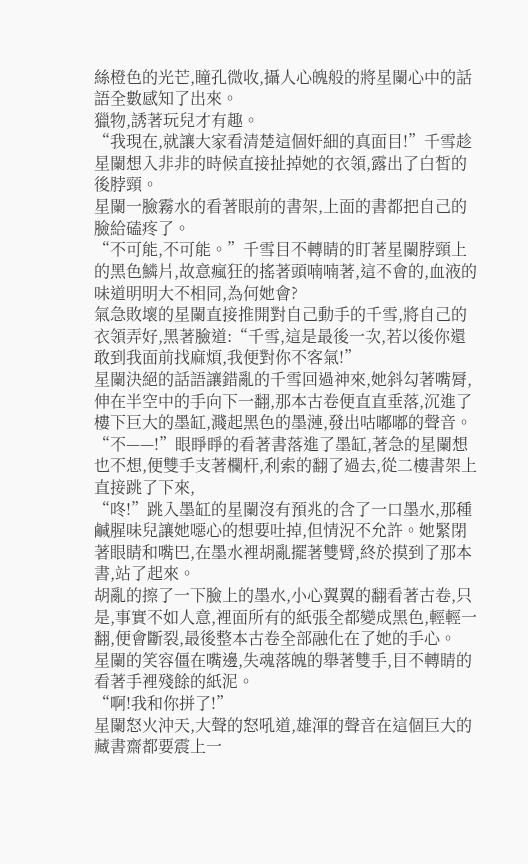絲橙色的光芒,瞳孔微收,攝人心魄般的將星闌心中的話語全數感知了出來。
獵物,誘著玩兒才有趣。
“我現在,就讓大家看清楚這個奸細的真面目!”千雪趁星闌想入非非的時候直接扯掉她的衣領,露出了白皙的後脖頸。
星闌一臉霧水的看著眼前的書架,上面的書都把自己的臉給磕疼了。
“不可能,不可能。”千雪目不轉睛的盯著星闌脖頸上的黑色鱗片,故意瘋狂的搖著頭喃喃著,這不會的,血液的味道明明大不相同,為何她會?
氣急敗壞的星闌直接推開對自己動手的千雪,將自己的衣領弄好,黑著臉道:“千雪,這是最後一次,若以後你還敢到我面前找麻煩,我便對你不客氣!”
星闌決絕的話語讓錯亂的千雪回過神來,她斜勾著嘴脣,伸在半空中的手向下一翻,那本古卷便直直垂落,沉進了樓下巨大的墨缸,濺起黑色的墨漣,發出咕嘟嘟的聲音。
“不——!”眼睜睜的看著書落進了墨缸,著急的星闌想也不想,便雙手支著欄杆,利索的翻了過去,從二樓書架上直接跳了下來,
“咚!”跳入墨缸的星闌沒有預兆的含了一口墨水,那種鹹腥味兒讓她噁心的想要吐掉,但情況不允許。她緊閉著眼睛和嘴巴,在墨水裡胡亂擺著雙臂,終於摸到了那本書,站了起來。
胡亂的擦了一下臉上的墨水,小心翼翼的翻看著古卷,只是,事實不如人意,裡面所有的紙張全都變成黑色,輕輕一翻,便會斷裂,最後整本古卷全部融化在了她的手心。
星闌的笑容僵在嘴邊,失魂落魄的舉著雙手,目不轉睛的看著手裡殘餘的紙泥。
“啊!我和你拼了!”
星闌怒火沖天,大聲的怒吼道,雄渾的聲音在這個巨大的藏書齋都要震上一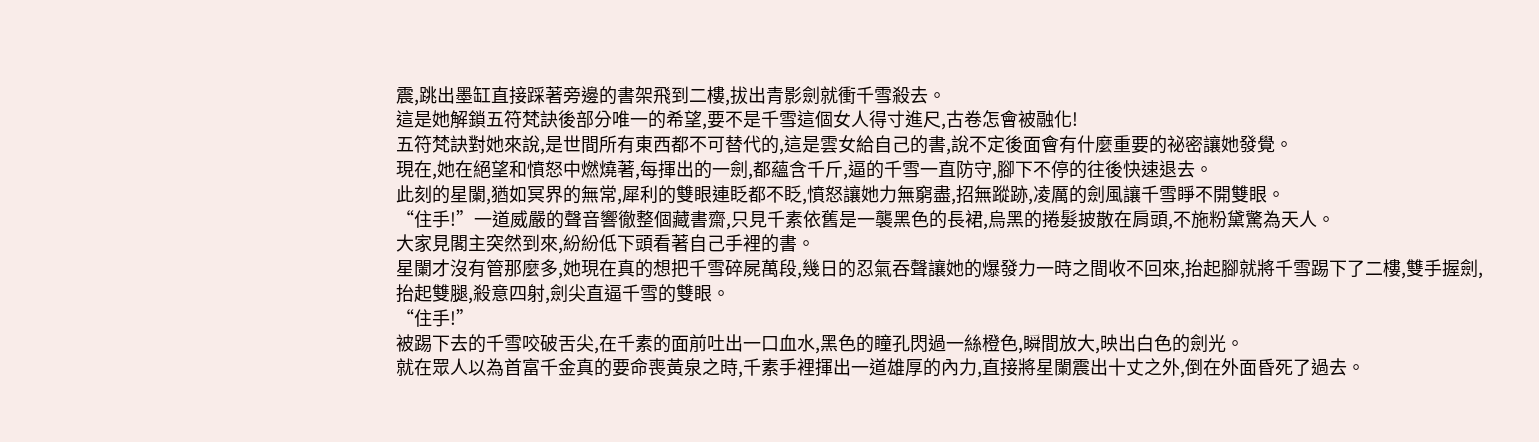震,跳出墨缸直接踩著旁邊的書架飛到二樓,拔出青影劍就衝千雪殺去。
這是她解鎖五符梵訣後部分唯一的希望,要不是千雪這個女人得寸進尺,古卷怎會被融化!
五符梵訣對她來說,是世間所有東西都不可替代的,這是雲女給自己的書,說不定後面會有什麼重要的祕密讓她發覺。
現在,她在絕望和憤怒中燃燒著,每揮出的一劍,都蘊含千斤,逼的千雪一直防守,腳下不停的往後快速退去。
此刻的星闌,猶如冥界的無常,犀利的雙眼連眨都不眨,憤怒讓她力無窮盡,招無蹤跡,凌厲的劍風讓千雪睜不開雙眼。
“住手!”一道威嚴的聲音響徹整個藏書齋,只見千素依舊是一襲黑色的長裙,烏黑的捲髮披散在肩頭,不施粉黛驚為天人。
大家見閣主突然到來,紛紛低下頭看著自己手裡的書。
星闌才沒有管那麼多,她現在真的想把千雪碎屍萬段,幾日的忍氣吞聲讓她的爆發力一時之間收不回來,抬起腳就將千雪踢下了二樓,雙手握劍,抬起雙腿,殺意四射,劍尖直逼千雪的雙眼。
“住手!”
被踢下去的千雪咬破舌尖,在千素的面前吐出一口血水,黑色的瞳孔閃過一絲橙色,瞬間放大,映出白色的劍光。
就在眾人以為首富千金真的要命喪黃泉之時,千素手裡揮出一道雄厚的內力,直接將星闌震出十丈之外,倒在外面昏死了過去。